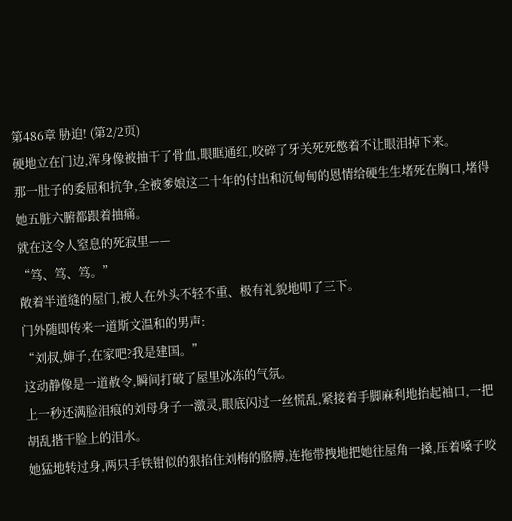第486章 胁迫! (第2/2页)
硬地立在门边,浑身像被抽干了骨血,眼眶通红,咬碎了牙关死死憋着不让眼泪掉下来。
那一肚子的委屈和抗争,全被爹娘这二十年的付出和沉甸甸的恩情给硬生生堵死在胸口,堵得她五脏六腑都跟着抽痛。
就在这令人窒息的死寂里——
“笃、笃、笃。”
敞着半道缝的屋门,被人在外头不轻不重、极有礼貌地叩了三下。
门外随即传来一道斯文温和的男声:
“刘叔,婶子,在家吧?我是建国。”
这动静像是一道赦令,瞬间打破了屋里冰冻的气氛。
上一秒还满脸泪痕的刘母身子一激灵,眼底闪过一丝慌乱,紧接着手脚麻利地抬起袖口,一把胡乱揩干脸上的泪水。
她猛地转过身,两只手铁钳似的狠掐住刘梅的胳膊,连拖带拽地把她往屋角一搡,压着嗓子咬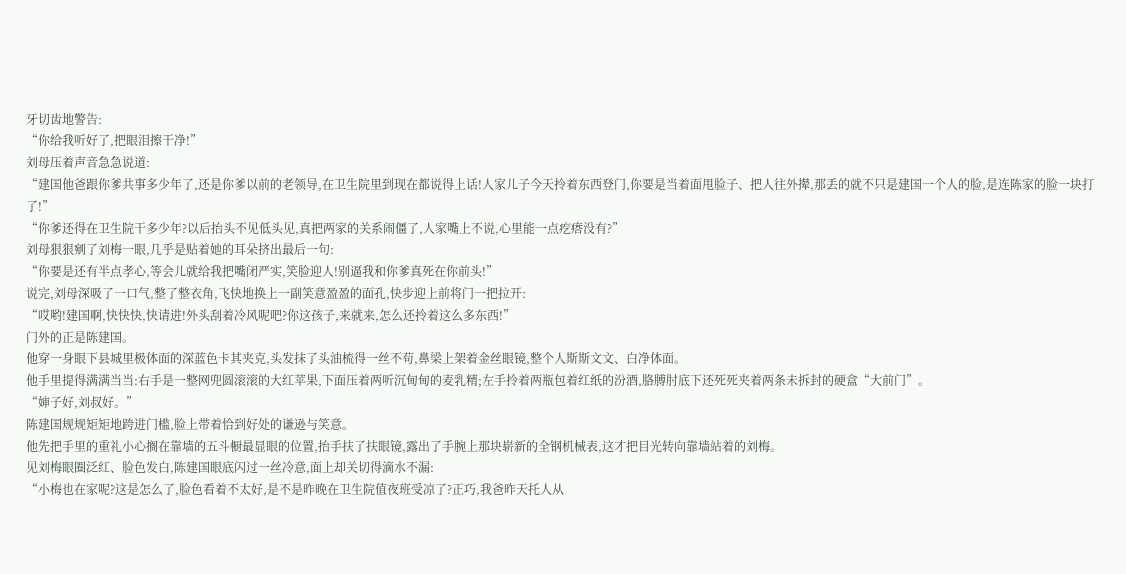牙切齿地警告:
“你给我听好了,把眼泪擦干净!”
刘母压着声音急急说道:
“建国他爸跟你爹共事多少年了,还是你爹以前的老领导,在卫生院里到现在都说得上话!人家儿子今天拎着东西登门,你要是当着面甩脸子、把人往外撵,那丢的就不只是建国一个人的脸,是连陈家的脸一块打了!”
“你爹还得在卫生院干多少年?以后抬头不见低头见,真把两家的关系闹僵了,人家嘴上不说,心里能一点疙瘩没有?”
刘母狠狠剜了刘梅一眼,几乎是贴着她的耳朵挤出最后一句:
“你要是还有半点孝心,等会儿就给我把嘴闭严实,笑脸迎人!别逼我和你爹真死在你前头!”
说完,刘母深吸了一口气,整了整衣角,飞快地换上一副笑意盈盈的面孔,快步迎上前将门一把拉开:
“哎哟!建国啊,快快快,快请进!外头刮着冷风呢吧?你这孩子,来就来,怎么还拎着这么多东西!”
门外的正是陈建国。
他穿一身眼下县城里极体面的深蓝色卡其夹克,头发抹了头油梳得一丝不苟,鼻梁上架着金丝眼镜,整个人斯斯文文、白净体面。
他手里提得满满当当:右手是一整网兜圆滚滚的大红苹果,下面压着两听沉甸甸的麦乳精;左手拎着两瓶包着红纸的汾酒,胳膊肘底下还死死夹着两条未拆封的硬盒“大前门”。
“婶子好,刘叔好。”
陈建国规规矩矩地跨进门槛,脸上带着恰到好处的谦逊与笑意。
他先把手里的重礼小心搁在靠墙的五斗橱最显眼的位置,抬手扶了扶眼镜,露出了手腕上那块崭新的全钢机械表,这才把目光转向靠墙站着的刘梅。
见刘梅眼圈泛红、脸色发白,陈建国眼底闪过一丝冷意,面上却关切得滴水不漏:
“小梅也在家呢?这是怎么了,脸色看着不太好,是不是昨晚在卫生院值夜班受凉了?正巧,我爸昨天托人从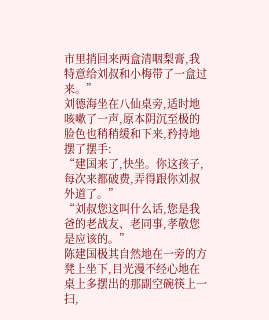市里捎回来两盒清咽梨膏,我特意给刘叔和小梅带了一盒过来。”
刘德海坐在八仙桌旁,适时地咳嗽了一声,原本阴沉至极的脸色也稍稍缓和下来,矜持地摆了摆手:
“建国来了,快坐。你这孩子,每次来都破费,弄得跟你刘叔外道了。”
“刘叔您这叫什么话,您是我爸的老战友、老同事,孝敬您是应该的。”
陈建国极其自然地在一旁的方凳上坐下,目光漫不经心地在桌上多摆出的那副空碗筷上一扫,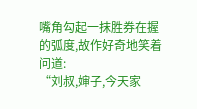嘴角勾起一抹胜券在握的弧度,故作好奇地笑着问道:
“刘叔,婶子,今天家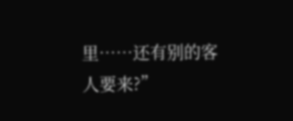里……还有别的客人要来?”